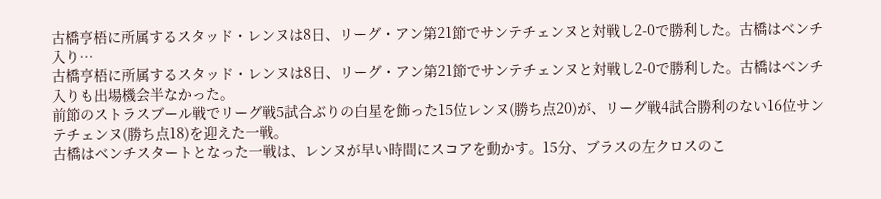古橋亨梧に所属するスタッド・レンヌは8日、リーグ・アン第21節でサンテチェンヌと対戦し2-0で勝利した。古橋はベンチ入り…
古橋亨梧に所属するスタッド・レンヌは8日、リーグ・アン第21節でサンテチェンヌと対戦し2-0で勝利した。古橋はベンチ入りも出場機会半なかった。
前節のストラスブール戦でリーグ戦5試合ぶりの白星を飾った15位レンヌ(勝ち点20)が、リーグ戦4試合勝利のない16位サンテチェンヌ(勝ち点18)を迎えた一戦。
古橋はベンチスタートとなった一戦は、レンヌが早い時間にスコアを動かす。15分、ブラスの左クロスのこ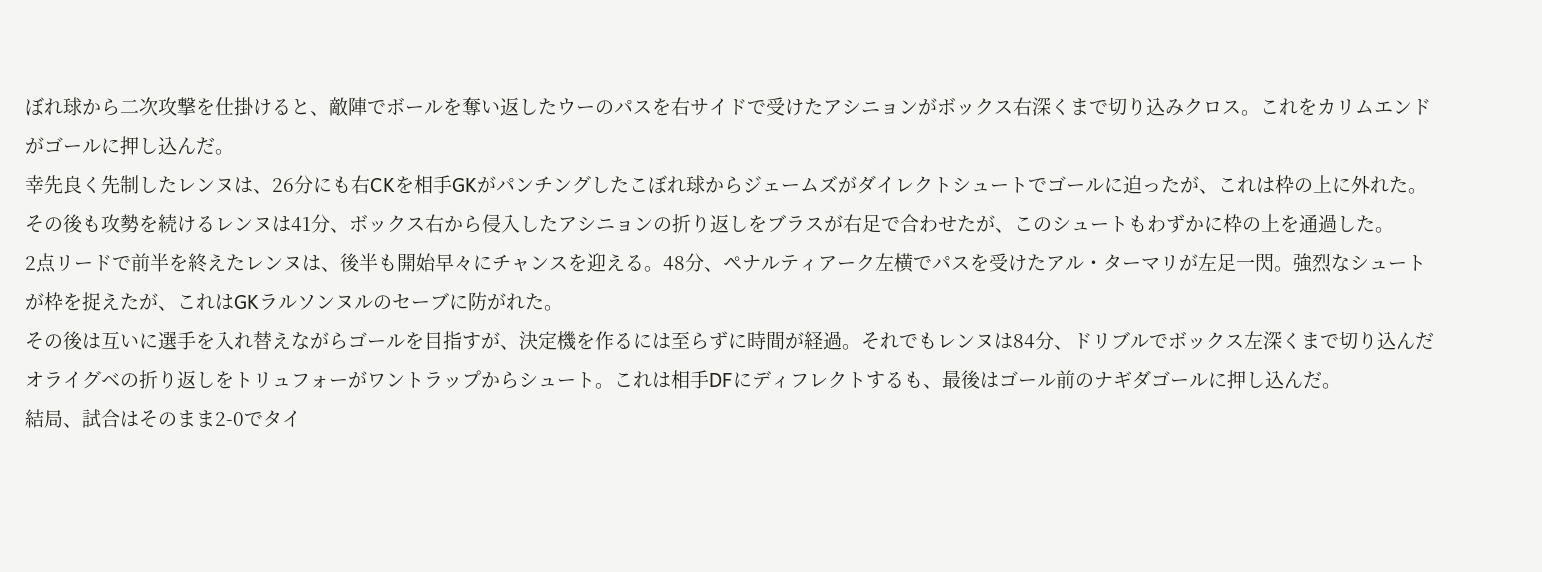ぼれ球から二次攻撃を仕掛けると、敵陣でボールを奪い返したウーのパスを右サイドで受けたアシニョンがボックス右深くまで切り込みクロス。これをカリムエンドがゴールに押し込んだ。
幸先良く先制したレンヌは、26分にも右CKを相手GKがパンチングしたこぼれ球からジェームズがダイレクトシュートでゴールに迫ったが、これは枠の上に外れた。
その後も攻勢を続けるレンヌは41分、ボックス右から侵入したアシニョンの折り返しをブラスが右足で合わせたが、このシュートもわずかに枠の上を通過した。
2点リードで前半を終えたレンヌは、後半も開始早々にチャンスを迎える。48分、ペナルティアーク左横でパスを受けたアル・ターマリが左足一閃。強烈なシュートが枠を捉えたが、これはGKラルソンヌルのセーブに防がれた。
その後は互いに選手を入れ替えながらゴールを目指すが、決定機を作るには至らずに時間が経過。それでもレンヌは84分、ドリブルでボックス左深くまで切り込んだオライグベの折り返しをトリュフォーがワントラップからシュート。これは相手DFにディフレクトするも、最後はゴール前のナギダゴールに押し込んだ。
結局、試合はそのまま2-0でタイ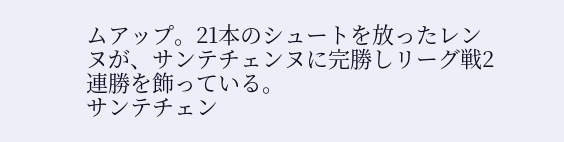ムアップ。21本のシュートを放ったレンヌが、サンテチェンヌに完勝しリーグ戦2連勝を飾っている。
サンテチェン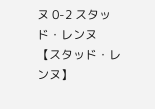ヌ 0-2 スタッド・レンヌ
【スタッド・レンヌ】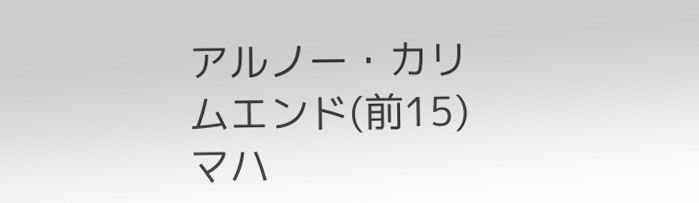アルノー・カリムエンド(前15)
マハ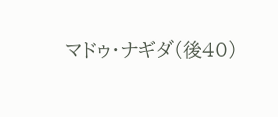マドゥ・ナギダ(後40)